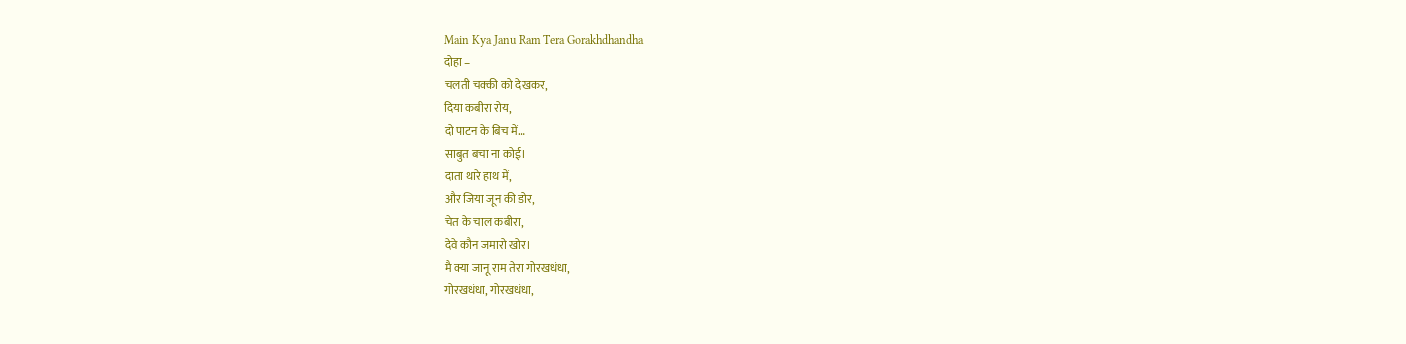Main Kya Janu Ram Tera Gorakhdhandha
दोहा –
चलती चक्की को देखकर,
दिया कबीरा रोय,
दो पाटन के बिच में…
साबुत बचा ना कोई।
दाता थारे हाथ में,
और जिया जून की डोर,
चेत के चाल कबीरा,
देवे कौन जमारो खोर।
मै क्या जानू राम तेरा गोरखधंधा,
गोरखधंधा, गोरखधंधा,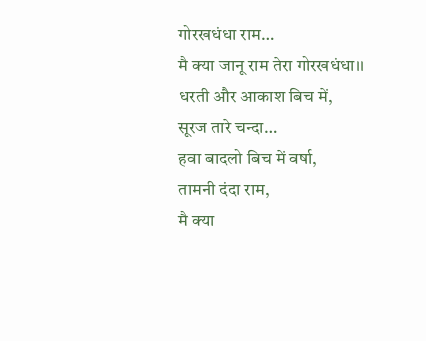गोरखधंधा राम…
मै क्या जानू राम तेरा गोरखधंधा।।
धरती और आकाश बिच में,
सूरज तारे चन्दा…
हवा बादलो बिच में वर्षा,
तामनी दंदा राम,
मै क्या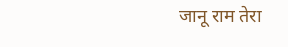जानू राम तेरा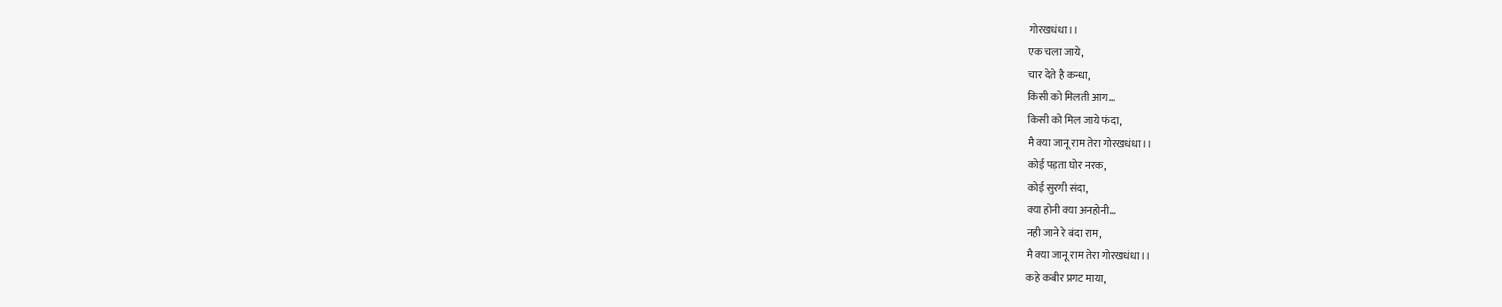गोरखधंधा।।
एक चला जाये,
चार देते है कन्धा,
किसी को मिलती आग…
किसी को मिल जाये फंदा,
मै क्या जानू राम तेरा गोरखधंधा।।
कोई पड़ता घोर नरक,
कोई सुरगी संदा,
क्या होनी क्या अनहोनी…
नही जाने रे बंदा राम,
मै क्या जानू राम तेरा गोरखधंधा।।
कहे कबीर प्रगट माया,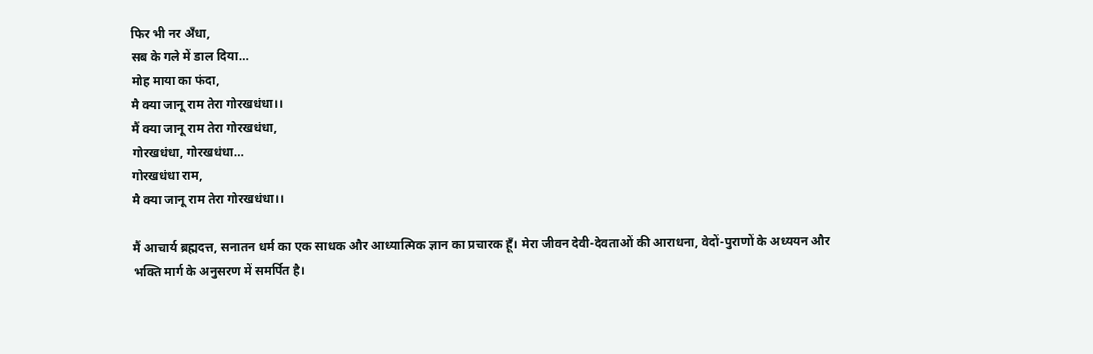फिर भी नर अँधा,
सब के गले में डाल दिया…
मोह माया का फंदा,
मै क्या जानू राम तेरा गोरखधंधा।।
मैं क्या जानू राम तेरा गोरखधंधा,
गोरखधंधा, गोरखधंधा…
गोरखधंधा राम,
मै क्या जानू राम तेरा गोरखधंधा।।

मैं आचार्य ब्रह्मदत्त, सनातन धर्म का एक साधक और आध्यात्मिक ज्ञान का प्रचारक हूँ। मेरा जीवन देवी-देवताओं की आराधना, वेदों-पुराणों के अध्ययन और भक्ति मार्ग के अनुसरण में समर्पित है।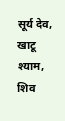सूर्य देव, खाटू श्याम, शिव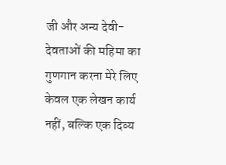जी और अन्य देवी-देवताओं की महिमा का गुणगान करना मेरे लिए केवल एक लेखन कार्य नहीं, बल्कि एक दिव्य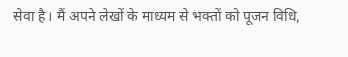सेवा है। मैं अपने लेखों के माध्यम से भक्तों को पूजन विधि,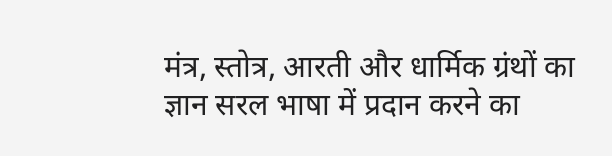मंत्र, स्तोत्र, आरती और धार्मिक ग्रंथों का ज्ञान सरल भाषा में प्रदान करने का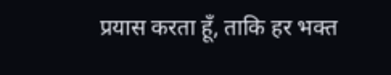प्रयास करता हूँ, ताकि हर भक्त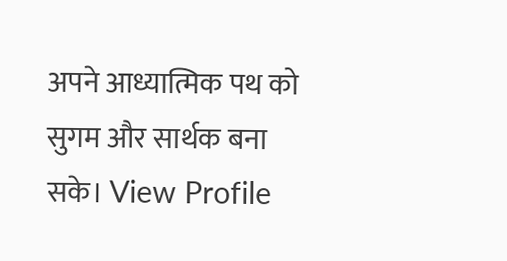अपने आध्यात्मिक पथ को सुगम और सार्थक बना सके। View Profile